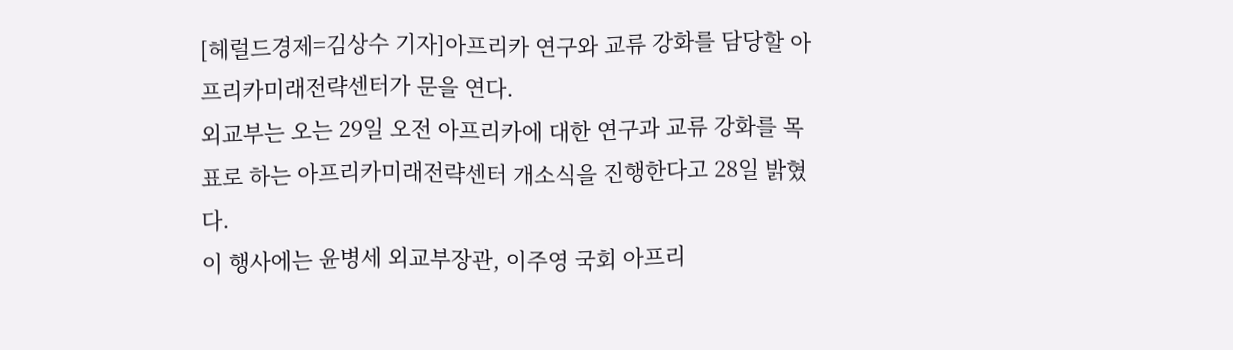[헤럴드경제=김상수 기자]아프리카 연구와 교류 강화를 담당할 아프리카미래전략센터가 문을 연다.
외교부는 오는 29일 오전 아프리카에 대한 연구과 교류 강화를 목표로 하는 아프리카미래전략센터 개소식을 진행한다고 28일 밝혔다.
이 행사에는 윤병세 외교부장관, 이주영 국회 아프리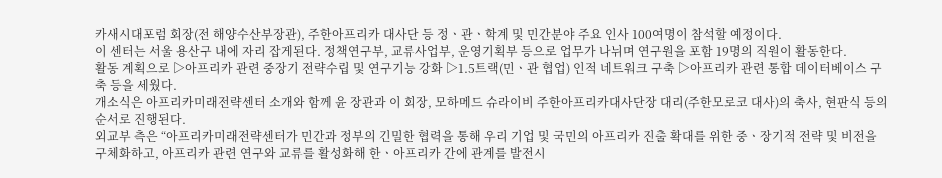카새시대포럼 회장(전 해양수산부장관), 주한아프리카 대사단 등 정ㆍ관ㆍ학계 및 민간분야 주요 인사 100여명이 참석할 예정이다.
이 센터는 서울 용산구 내에 자리 잡게된다. 정책연구부, 교류사업부, 운영기획부 등으로 업무가 나뉘며 연구원을 포함 19명의 직원이 활동한다.
활동 계획으로 ▷아프리카 관련 중장기 전략수립 및 연구기능 강화 ▷1.5트랙(민ㆍ관 협업) 인적 네트워크 구축 ▷아프리카 관련 통합 데이터베이스 구축 등을 세웠다.
개소식은 아프리카미래전략센터 소개와 함께 윤 장관과 이 회장, 모하메드 슈라이비 주한아프리카대사단장 대리(주한모로코 대사)의 축사, 현판식 등의 순서로 진행된다.
외교부 측은 “아프리카미래전략센터가 민간과 정부의 긴밀한 협력을 통해 우리 기업 및 국민의 아프리카 진출 확대를 위한 중ㆍ장기적 전략 및 비전을 구체화하고, 아프리카 관련 연구와 교류를 활성화해 한ㆍ아프리카 간에 관계를 발전시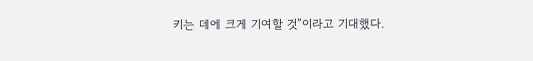키는 데에 크게 기여할 것”이라고 기대했다.